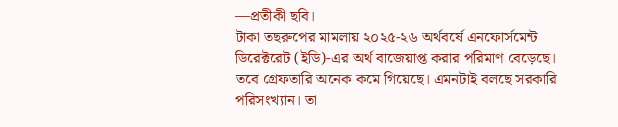—প্রতীকী ছবি।
টাকা তছরুপের মামলায় ২০২৫-২৬ অর্থবর্ষে এনফোর্সমেন্ট ডিরেক্টরেট (ইডি)-এর অর্থ বাজেয়াপ্ত করার পরিমাণ বেড়েছে। তবে গ্রেফতারি অনেক কমে গিয়েছে। এমনটাই বলছে সরকারি পরিসংখ্যান। তা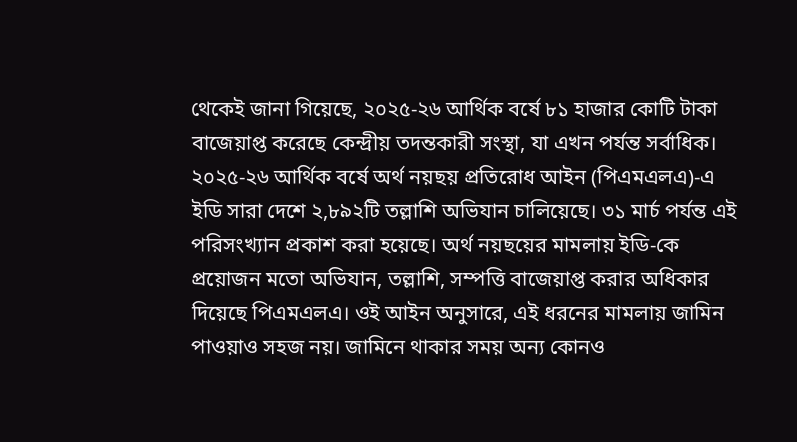থেকেই জানা গিয়েছে, ২০২৫-২৬ আর্থিক বর্ষে ৮১ হাজার কোটি টাকা বাজেয়াপ্ত করেছে কেন্দ্রীয় তদন্তকারী সংস্থা, যা এখন পর্যন্ত সর্বাধিক।
২০২৫-২৬ আর্থিক বর্ষে অর্থ নয়ছয় প্রতিরোধ আইন (পিএমএলএ)-এ ইডি সারা দেশে ২,৮৯২টি তল্লাশি অভিযান চালিয়েছে। ৩১ মার্চ পর্যন্ত এই পরিসংখ্যান প্রকাশ করা হয়েছে। অর্থ নয়ছয়ের মামলায় ইডি-কে প্রয়োজন মতো অভিযান, তল্লাশি, সম্পত্তি বাজেয়াপ্ত করার অধিকার দিয়েছে পিএমএলএ। ওই আইন অনুসারে, এই ধরনের মামলায় জামিন পাওয়াও সহজ নয়। জামিনে থাকার সময় অন্য কোনও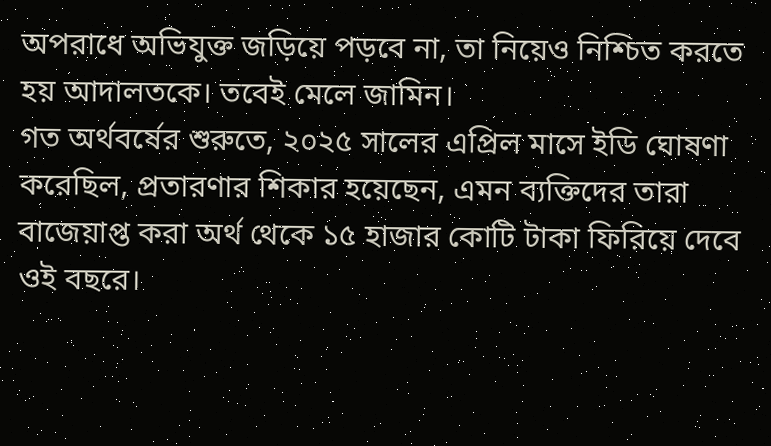অপরাধে অভিযুক্ত জড়িয়ে পড়বে না, তা নিয়েও নিশ্চিত করতে হয় আদালতকে। তবেই মেলে জামিন।
গত অর্থবর্ষের শুরুতে, ২০২৫ সালের এপ্রিল মাসে ইডি ঘোষণা করেছিল, প্রতারণার শিকার হয়েছেন, এমন ব্যক্তিদের তারা বাজেয়াপ্ত করা অর্থ থেকে ১৫ হাজার কোটি টাকা ফিরিয়ে দেবে ওই বছরে।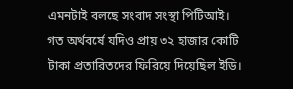এমনটাই বলছে সংবাদ সংস্থা পিটিআই। গত অর্থবর্ষে যদিও প্রায় ৩২ হাজার কোটি টাকা প্রতারিতদের ফিরিয়ে দিয়েছিল ইডি।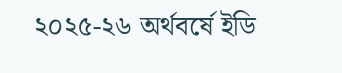২০২৫-২৬ অর্থবর্ষে ইডি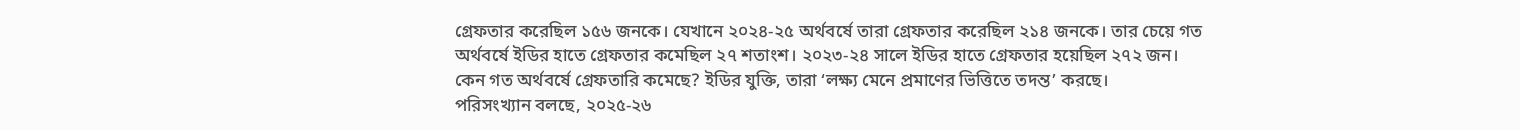গ্রেফতার করেছিল ১৫৬ জনকে। যেখানে ২০২৪-২৫ অর্থবর্ষে তারা গ্রেফতার করেছিল ২১৪ জনকে। তার চেয়ে গত অর্থবর্ষে ইডির হাতে গ্রেফতার কমেছিল ২৭ শতাংশ। ২০২৩-২৪ সালে ইডির হাতে গ্রেফতার হয়েছিল ২৭২ জন। কেন গত অর্থবর্ষে গ্রেফতারি কমেছে? ইডির যুক্তি, তারা ‘লক্ষ্য মেনে প্রমাণের ভিত্তিতে তদন্ত’ করছে।
পরিসংখ্যান বলছে, ২০২৫-২৬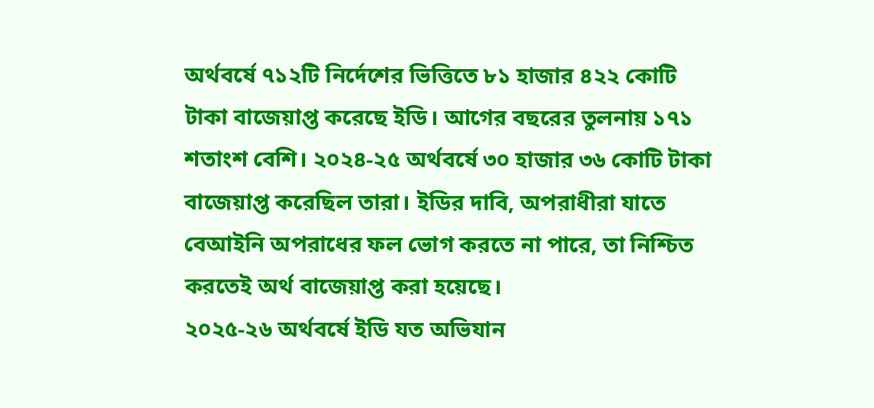অর্থবর্ষে ৭১২টি নির্দেশের ভিত্তিতে ৮১ হাজার ৪২২ কোটি টাকা বাজেয়াপ্ত করেছে ইডি। আগের বছরের তুলনায় ১৭১ শতাংশ বেশি। ২০২৪-২৫ অর্থবর্ষে ৩০ হাজার ৩৬ কোটি টাকা বাজেয়াপ্ত করেছিল তারা। ইডির দাবি, অপরাধীরা যাতে বেআইনি অপরাধের ফল ভোগ করতে না পারে, তা নিশ্চিত করতেই অর্থ বাজেয়াপ্ত করা হয়েছে।
২০২৫-২৬ অর্থবর্ষে ইডি যত অভিযান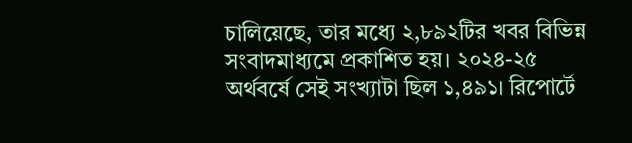চালিয়েছে, তার মধ্যে ২,৮৯২টির খবর বিভিন্ন সংবাদমাধ্যমে প্রকাশিত হয়। ২০২৪-২৫ অর্থবর্ষে সেই সংখ্যাটা ছিল ১,৪৯১। রিপোর্টে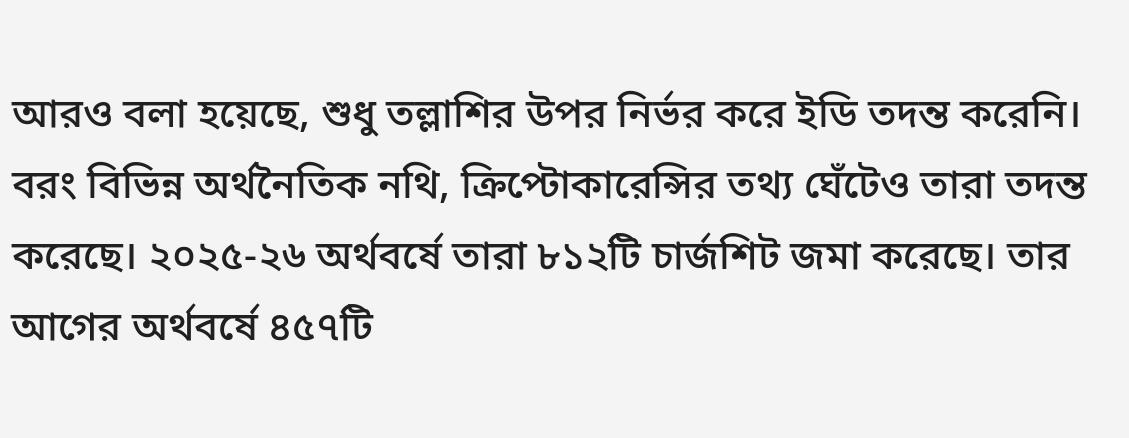আরও বলা হয়েছে, শুধু তল্লাশির উপর নির্ভর করে ইডি তদন্ত করেনি। বরং বিভিন্ন অর্থনৈতিক নথি, ক্রিপ্টোকারেন্সির তথ্য ঘেঁটেও তারা তদন্ত করেছে। ২০২৫-২৬ অর্থবর্ষে তারা ৮১২টি চার্জশিট জমা করেছে। তার আগের অর্থবর্ষে ৪৫৭টি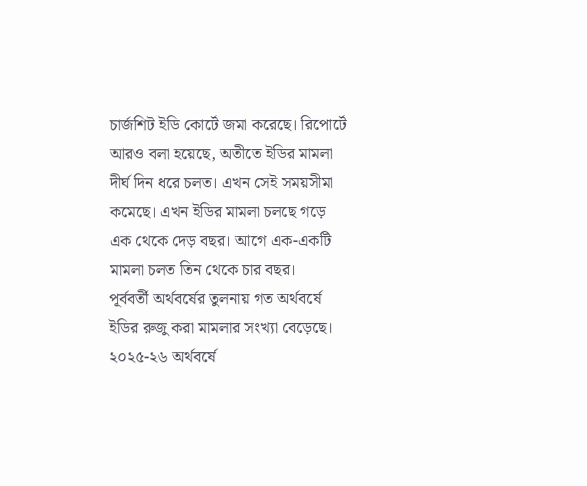চার্জশিট ইডি কোর্টে জমা করেছে। রিপোর্টে আরও বলা হয়েছে, অতীতে ইডির মামলা দীর্ঘ দিন ধরে চলত। এখন সেই সময়সীমা কমেছে। এখন ইডির মামলা চলছে গড়ে এক থেকে দেড় বছর। আগে এক-একটি মামলা চলত তিন থেকে চার বছর।
পূর্ববর্তী অর্থবর্ষের তুলনায় গত অর্থবর্ষে ইডির রুজু করা মামলার সংখ্যা বেড়েছে। ২০২৫-২৬ অর্থবর্ষে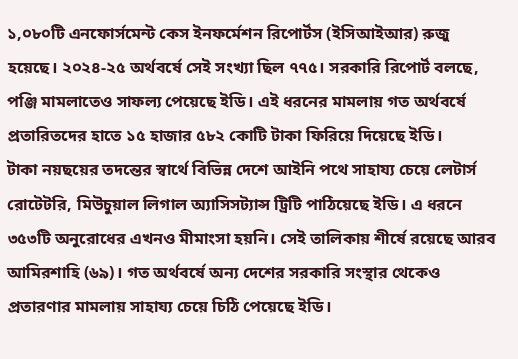১,০৮০টি এনফোর্সমেন্ট কেস ইনফর্মেশন রিপোর্টস (ইসিআইআর) রুজু হয়েছে। ২০২৪-২৫ অর্থবর্ষে সেই সংখ্যা ছিল ৭৭৫। সরকারি রিপোর্ট বলছে, পঞ্জি মামলাতেও সাফল্য পেয়েছে ইডি। এই ধরনের মামলায় গত অর্থবর্ষে প্রতারিতদের হাতে ১৫ হাজার ৫৮২ কোটি টাকা ফিরিয়ে দিয়েছে ইডি।
টাকা নয়ছয়ের তদন্তের স্বার্থে বিভিন্ন দেশে আইনি পথে সাহায্য চেয়ে লেটার্স রোটেটরি, মিউচুয়াল লিগাল অ্যাসিসট্যান্স ট্রিটি পাঠিয়েছে ইডি। এ ধরনে ৩৫৩টি অনুরোধের এখনও মীমাংসা হয়নি। সেই তালিকায় শীর্ষে রয়েছে আরব আমিরশাহি (৬৯)। গত অর্থবর্ষে অন্য দেশের সরকারি সংস্থার থেকেও প্রতারণার মামলায় সাহায্য চেয়ে চিঠি পেয়েছে ইডি।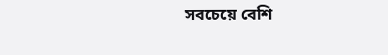সবচেয়ে বেশি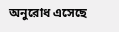অনুরোধ এসেছে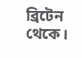ব্রিটেন থেকে।